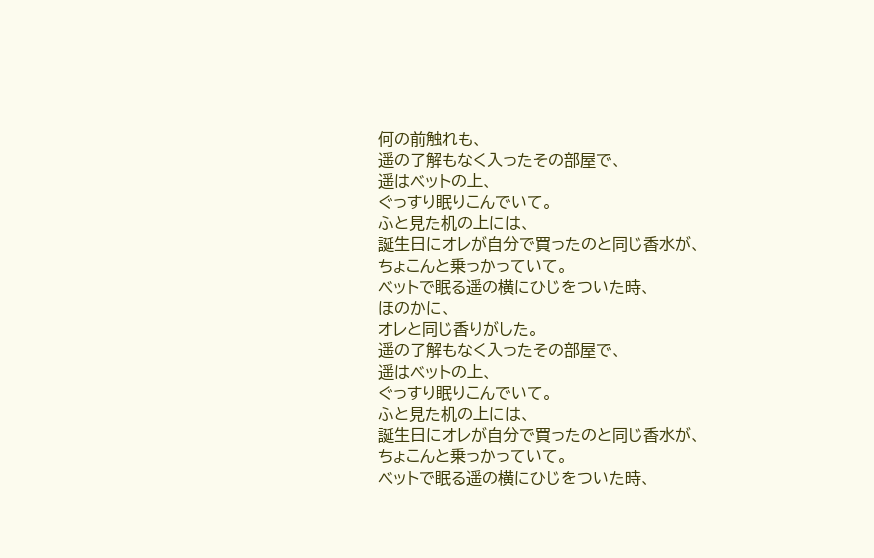何の前触れも、
遥の了解もなく入ったその部屋で、
遥はベットの上、
ぐっすり眠りこんでいて。
ふと見た机の上には、
誕生日にオレが自分で買ったのと同じ香水が、
ちょこんと乗っかっていて。
ベットで眠る遥の横にひじをついた時、
ほのかに、
オレと同じ香りがした。
遥の了解もなく入ったその部屋で、
遥はベットの上、
ぐっすり眠りこんでいて。
ふと見た机の上には、
誕生日にオレが自分で買ったのと同じ香水が、
ちょこんと乗っかっていて。
ベットで眠る遥の横にひじをついた時、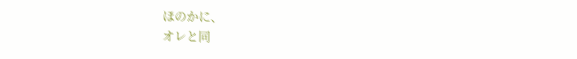ほのかに、
オレと同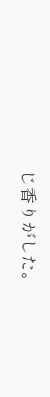じ香りがした。